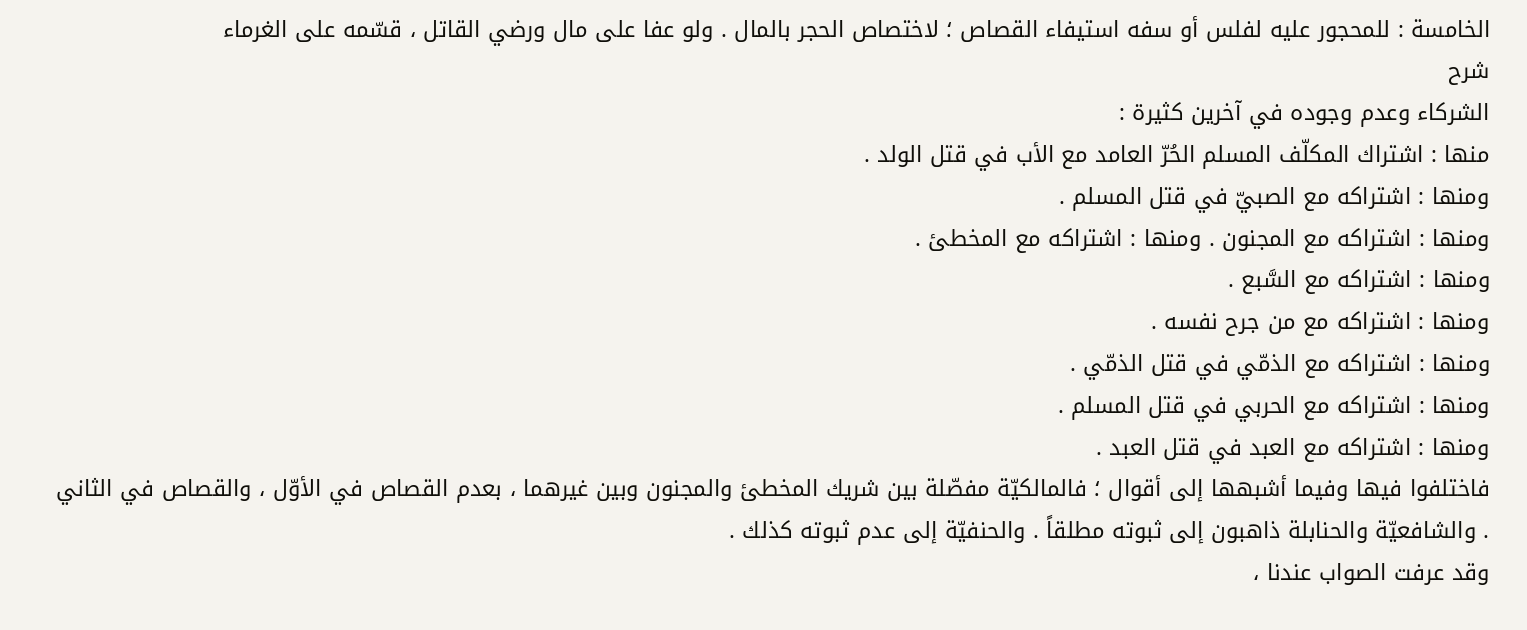الخامسة : للمحجور عليه لفلس أو سفه استيفاء القصاص ؛ لاختصاص الحجر بالمال . ولو عفا على مال ورضي القاتل ، قسّمه على الغرماء
شرح
الشركاء وعدم وجوده في آخرين كثيرة :
منها : اشتراك المكلّف المسلم الحُرّ العامد مع الأب في قتل الولد .
ومنها : اشتراكه مع الصبيّ في قتل المسلم .
ومنها : اشتراكه مع المجنون . ومنها : اشتراكه مع المخطئ .
ومنها : اشتراكه مع السَّبع .
ومنها : اشتراكه مع من جرح نفسه .
ومنها : اشتراكه مع الذمّي في قتل الذمّي .
ومنها : اشتراكه مع الحربي في قتل المسلم .
ومنها : اشتراكه مع العبد في قتل العبد .
فاختلفوا فيها وفيما أشبهها إلى أقوال ؛ فالمالكيّة مفصّلة بين شريك المخطئ والمجنون وبين غيرهما ، بعدم القصاص في الأوّل ، والقصاص في الثاني . والشافعيّة والحنابلة ذاهبون إلى ثبوته مطلقاً . والحنفيّة إلى عدم ثبوته كذلك .
وقد عرفت الصواب عندنا ،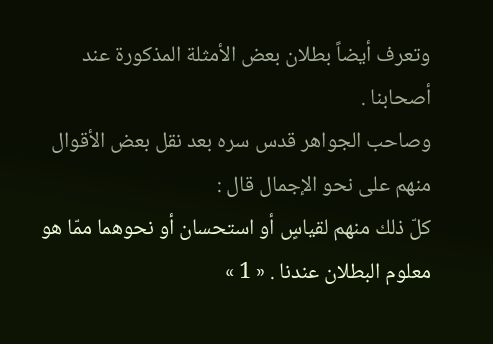وتعرف أيضاً بطلان بعض الأمثلة المذكورة عند أصحابنا .
وصاحب الجواهر قدس سره بعد نقل بعض الأقوال منهم على نحو الإجمال قال :
كلّ ذلك منهم لقياسٍ أو استحسان أو نحوهما ممّا هو معلوم البطلان عندنا . « 1 »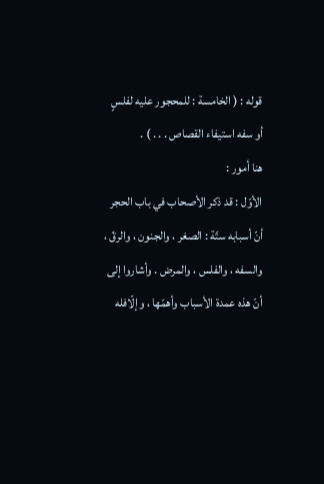قوله : ( الخامسة : للمحجور عليه لفلسٍ أو سفه استيفاء القصاص . . . ) .
هنا أمور :
الأوّل : قد ذكر الأصحاب في باب الحجر أنّ أسبابه ستّة : الصغر ، والجنون ، والرقّ ، والسفه ، والفلس ، والمرض . وأشاروا إلى أنّ هذه عمدة الأسباب وأهمّها ، وإلّافله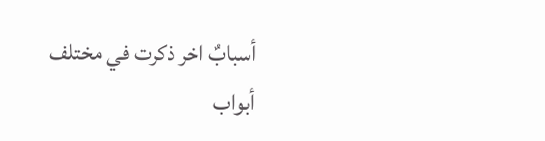أسبابٌ اخر ذكرت في مختلف أبواب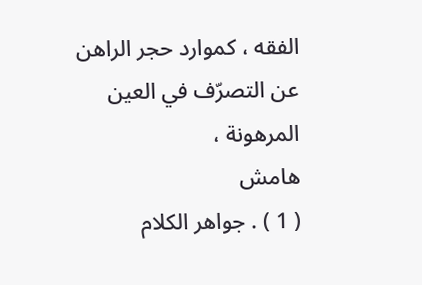الفقه ، كموارد حجر الراهن عن التصرّف في العين المرهونة ،
هامش
( 1 ) . جواهر الكلام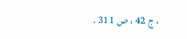، ج 42 ، ص 311 .